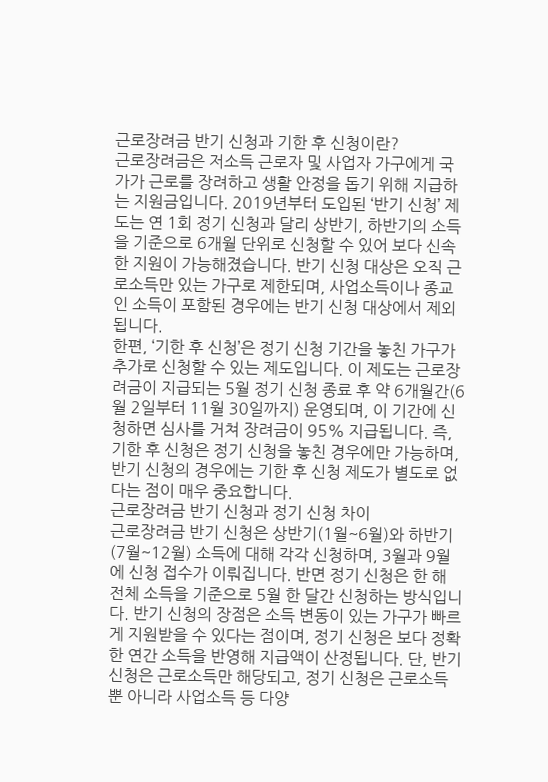근로장려금 반기 신청과 기한 후 신청이란?
근로장려금은 저소득 근로자 및 사업자 가구에게 국가가 근로를 장려하고 생활 안정을 돕기 위해 지급하는 지원금입니다. 2019년부터 도입된 ‘반기 신청’ 제도는 연 1회 정기 신청과 달리 상반기, 하반기의 소득을 기준으로 6개월 단위로 신청할 수 있어 보다 신속한 지원이 가능해졌습니다. 반기 신청 대상은 오직 근로소득만 있는 가구로 제한되며, 사업소득이나 종교인 소득이 포함된 경우에는 반기 신청 대상에서 제외됩니다.
한편, ‘기한 후 신청’은 정기 신청 기간을 놓친 가구가 추가로 신청할 수 있는 제도입니다. 이 제도는 근로장려금이 지급되는 5월 정기 신청 종료 후 약 6개월간(6월 2일부터 11월 30일까지) 운영되며, 이 기간에 신청하면 심사를 거쳐 장려금이 95% 지급됩니다. 즉, 기한 후 신청은 정기 신청을 놓친 경우에만 가능하며, 반기 신청의 경우에는 기한 후 신청 제도가 별도로 없다는 점이 매우 중요합니다.
근로장려금 반기 신청과 정기 신청 차이
근로장려금 반기 신청은 상반기(1월~6월)와 하반기(7월~12월) 소득에 대해 각각 신청하며, 3월과 9월에 신청 접수가 이뤄집니다. 반면 정기 신청은 한 해 전체 소득을 기준으로 5월 한 달간 신청하는 방식입니다. 반기 신청의 장점은 소득 변동이 있는 가구가 빠르게 지원받을 수 있다는 점이며, 정기 신청은 보다 정확한 연간 소득을 반영해 지급액이 산정됩니다. 단, 반기 신청은 근로소득만 해당되고, 정기 신청은 근로소득뿐 아니라 사업소득 등 다양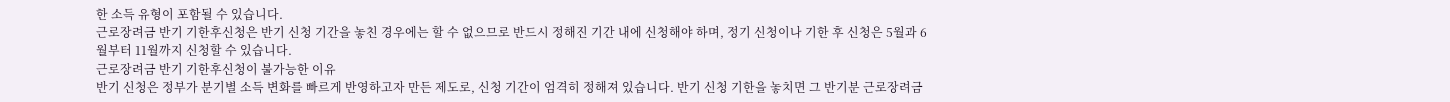한 소득 유형이 포함될 수 있습니다.
근로장려금 반기 기한후신청은 반기 신청 기간을 놓친 경우에는 할 수 없으므로 반드시 정해진 기간 내에 신청해야 하며, 정기 신청이나 기한 후 신청은 5월과 6월부터 11월까지 신청할 수 있습니다.
근로장려금 반기 기한후신청이 불가능한 이유
반기 신청은 정부가 분기별 소득 변화를 빠르게 반영하고자 만든 제도로, 신청 기간이 엄격히 정해져 있습니다. 반기 신청 기한을 놓치면 그 반기분 근로장려금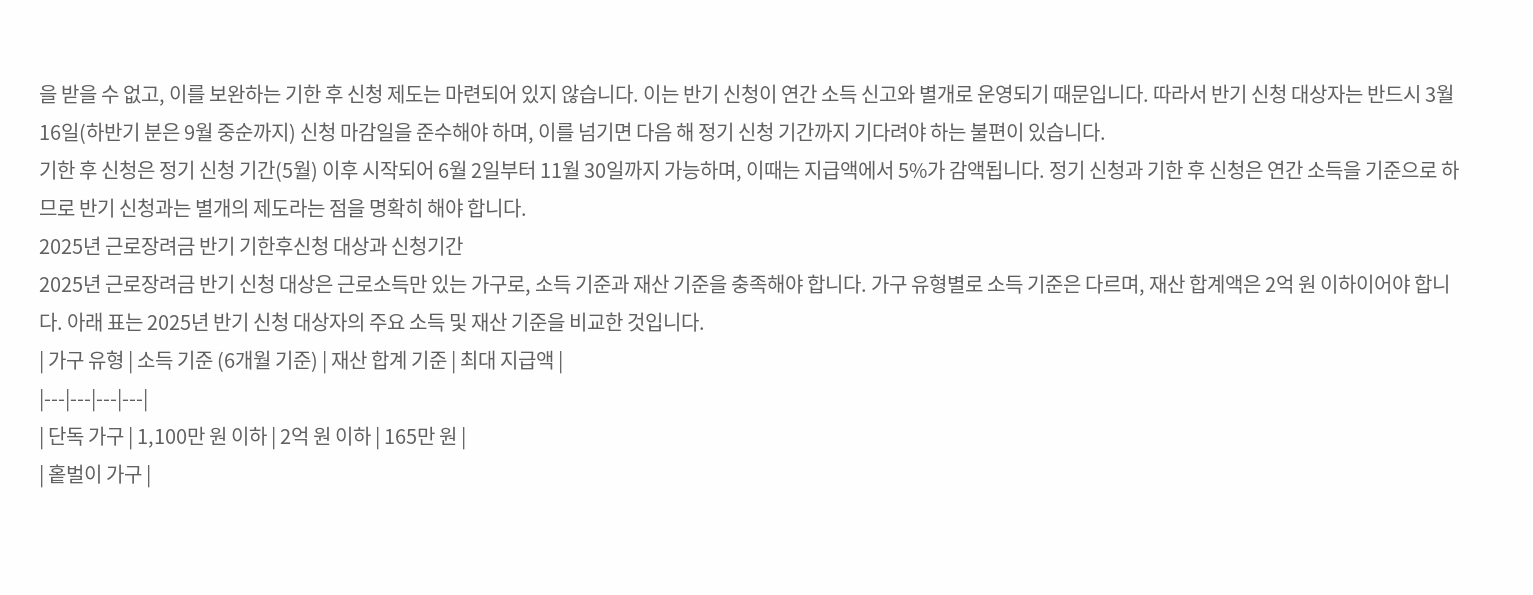을 받을 수 없고, 이를 보완하는 기한 후 신청 제도는 마련되어 있지 않습니다. 이는 반기 신청이 연간 소득 신고와 별개로 운영되기 때문입니다. 따라서 반기 신청 대상자는 반드시 3월 16일(하반기 분은 9월 중순까지) 신청 마감일을 준수해야 하며, 이를 넘기면 다음 해 정기 신청 기간까지 기다려야 하는 불편이 있습니다.
기한 후 신청은 정기 신청 기간(5월) 이후 시작되어 6월 2일부터 11월 30일까지 가능하며, 이때는 지급액에서 5%가 감액됩니다. 정기 신청과 기한 후 신청은 연간 소득을 기준으로 하므로 반기 신청과는 별개의 제도라는 점을 명확히 해야 합니다.
2025년 근로장려금 반기 기한후신청 대상과 신청기간
2025년 근로장려금 반기 신청 대상은 근로소득만 있는 가구로, 소득 기준과 재산 기준을 충족해야 합니다. 가구 유형별로 소득 기준은 다르며, 재산 합계액은 2억 원 이하이어야 합니다. 아래 표는 2025년 반기 신청 대상자의 주요 소득 및 재산 기준을 비교한 것입니다.
| 가구 유형 | 소득 기준 (6개월 기준) | 재산 합계 기준 | 최대 지급액 |
|---|---|---|---|
| 단독 가구 | 1,100만 원 이하 | 2억 원 이하 | 165만 원 |
| 홑벌이 가구 |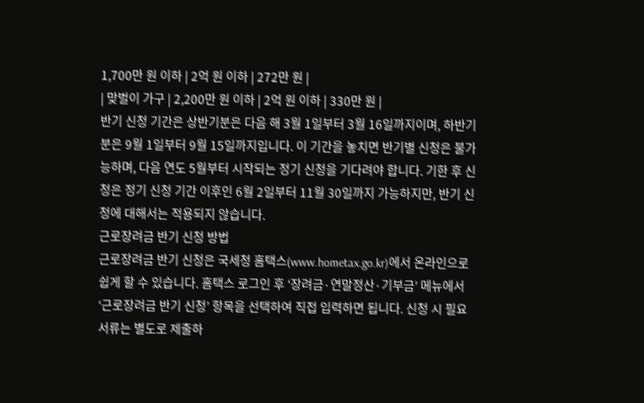1,700만 원 이하 | 2억 원 이하 | 272만 원 |
| 맞벌이 가구 | 2,200만 원 이하 | 2억 원 이하 | 330만 원 |
반기 신청 기간은 상반기분은 다음 해 3월 1일부터 3월 16일까지이며, 하반기분은 9월 1일부터 9월 15일까지입니다. 이 기간을 놓치면 반기별 신청은 불가능하며, 다음 연도 5월부터 시작되는 정기 신청을 기다려야 합니다. 기한 후 신청은 정기 신청 기간 이후인 6월 2일부터 11월 30일까지 가능하지만, 반기 신청에 대해서는 적용되지 않습니다.
근로장려금 반기 신청 방법
근로장려금 반기 신청은 국세청 홈택스(www.hometax.go.kr)에서 온라인으로 쉽게 할 수 있습니다. 홈택스 로그인 후 ‘장려금·연말정산·기부금’ 메뉴에서 ‘근로장려금 반기 신청’ 항목을 선택하여 직접 입력하면 됩니다. 신청 시 필요 서류는 별도로 제출하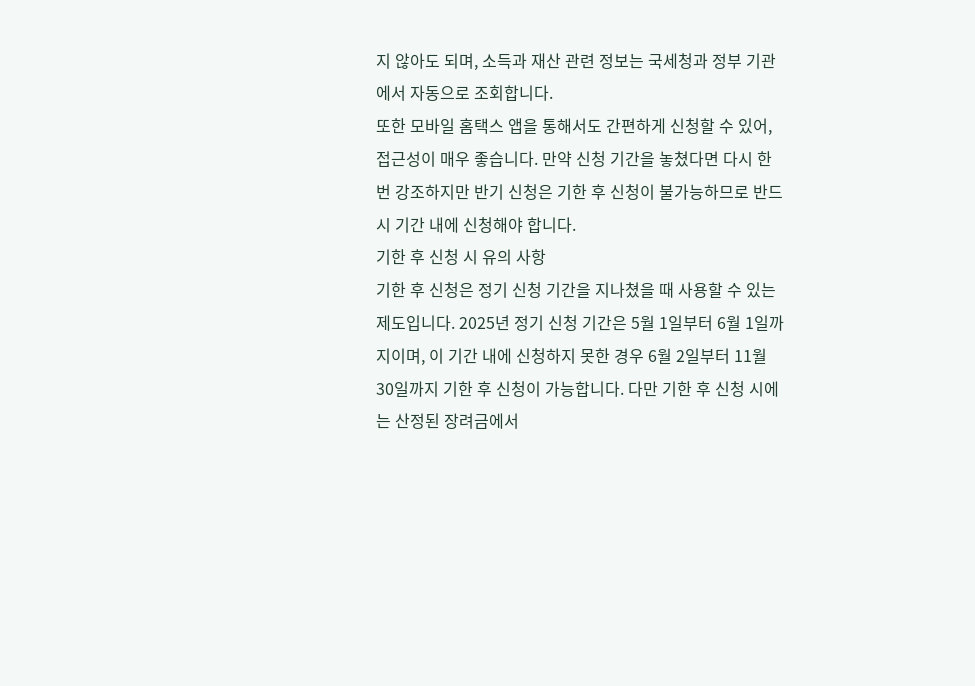지 않아도 되며, 소득과 재산 관련 정보는 국세청과 정부 기관에서 자동으로 조회합니다.
또한 모바일 홈택스 앱을 통해서도 간편하게 신청할 수 있어, 접근성이 매우 좋습니다. 만약 신청 기간을 놓쳤다면 다시 한번 강조하지만 반기 신청은 기한 후 신청이 불가능하므로 반드시 기간 내에 신청해야 합니다.
기한 후 신청 시 유의 사항
기한 후 신청은 정기 신청 기간을 지나쳤을 때 사용할 수 있는 제도입니다. 2025년 정기 신청 기간은 5월 1일부터 6월 1일까지이며, 이 기간 내에 신청하지 못한 경우 6월 2일부터 11월 30일까지 기한 후 신청이 가능합니다. 다만 기한 후 신청 시에는 산정된 장려금에서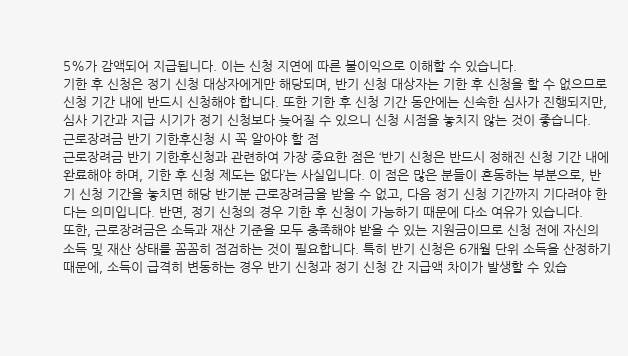5%가 감액되어 지급됩니다. 이는 신청 지연에 따른 불이익으로 이해할 수 있습니다.
기한 후 신청은 정기 신청 대상자에게만 해당되며, 반기 신청 대상자는 기한 후 신청을 할 수 없으므로 신청 기간 내에 반드시 신청해야 합니다. 또한 기한 후 신청 기간 동안에는 신속한 심사가 진행되지만, 심사 기간과 지급 시기가 정기 신청보다 늦어질 수 있으니 신청 시점을 놓치지 않는 것이 좋습니다.
근로장려금 반기 기한후신청 시 꼭 알아야 할 점
근로장려금 반기 기한후신청과 관련하여 가장 중요한 점은 ‘반기 신청은 반드시 정해진 신청 기간 내에 완료해야 하며, 기한 후 신청 제도는 없다’는 사실입니다. 이 점은 많은 분들이 혼동하는 부분으로, 반기 신청 기간을 놓치면 해당 반기분 근로장려금을 받을 수 없고, 다음 정기 신청 기간까지 기다려야 한다는 의미입니다. 반면, 정기 신청의 경우 기한 후 신청이 가능하기 때문에 다소 여유가 있습니다.
또한, 근로장려금은 소득과 재산 기준을 모두 충족해야 받을 수 있는 지원금이므로 신청 전에 자신의 소득 및 재산 상태를 꼼꼼히 점검하는 것이 필요합니다. 특히 반기 신청은 6개월 단위 소득을 산정하기 때문에, 소득이 급격히 변동하는 경우 반기 신청과 정기 신청 간 지급액 차이가 발생할 수 있습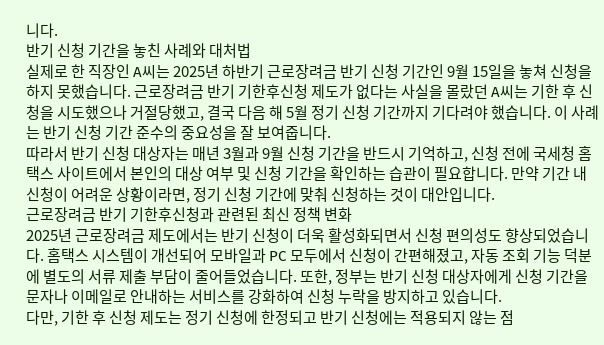니다.
반기 신청 기간을 놓친 사례와 대처법
실제로 한 직장인 A씨는 2025년 하반기 근로장려금 반기 신청 기간인 9월 15일을 놓쳐 신청을 하지 못했습니다. 근로장려금 반기 기한후신청 제도가 없다는 사실을 몰랐던 A씨는 기한 후 신청을 시도했으나 거절당했고, 결국 다음 해 5월 정기 신청 기간까지 기다려야 했습니다. 이 사례는 반기 신청 기간 준수의 중요성을 잘 보여줍니다.
따라서 반기 신청 대상자는 매년 3월과 9월 신청 기간을 반드시 기억하고, 신청 전에 국세청 홈택스 사이트에서 본인의 대상 여부 및 신청 기간을 확인하는 습관이 필요합니다. 만약 기간 내 신청이 어려운 상황이라면, 정기 신청 기간에 맞춰 신청하는 것이 대안입니다.
근로장려금 반기 기한후신청과 관련된 최신 정책 변화
2025년 근로장려금 제도에서는 반기 신청이 더욱 활성화되면서 신청 편의성도 향상되었습니다. 홈택스 시스템이 개선되어 모바일과 PC 모두에서 신청이 간편해졌고, 자동 조회 기능 덕분에 별도의 서류 제출 부담이 줄어들었습니다. 또한, 정부는 반기 신청 대상자에게 신청 기간을 문자나 이메일로 안내하는 서비스를 강화하여 신청 누락을 방지하고 있습니다.
다만, 기한 후 신청 제도는 정기 신청에 한정되고 반기 신청에는 적용되지 않는 점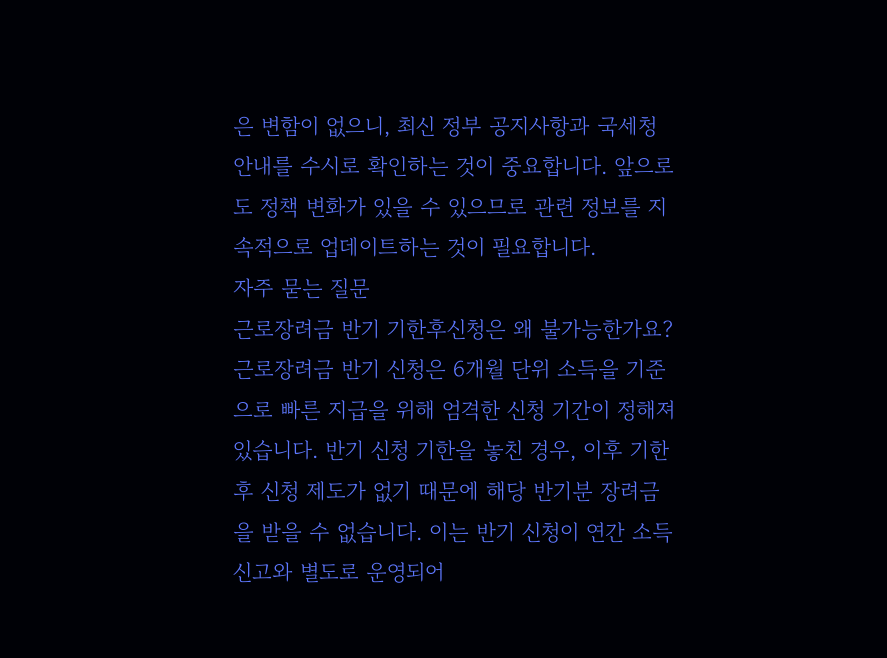은 변함이 없으니, 최신 정부 공지사항과 국세청 안내를 수시로 확인하는 것이 중요합니다. 앞으로도 정책 변화가 있을 수 있으므로 관련 정보를 지속적으로 업데이트하는 것이 필요합니다.
자주 묻는 질문
근로장려금 반기 기한후신청은 왜 불가능한가요?
근로장려금 반기 신청은 6개월 단위 소득을 기준으로 빠른 지급을 위해 엄격한 신청 기간이 정해져 있습니다. 반기 신청 기한을 놓친 경우, 이후 기한 후 신청 제도가 없기 때문에 해당 반기분 장려금을 받을 수 없습니다. 이는 반기 신청이 연간 소득 신고와 별도로 운영되어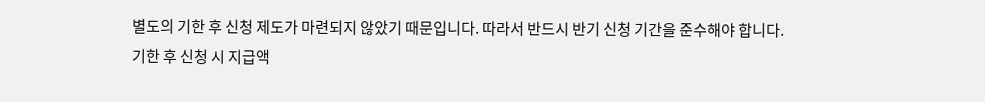별도의 기한 후 신청 제도가 마련되지 않았기 때문입니다. 따라서 반드시 반기 신청 기간을 준수해야 합니다.
기한 후 신청 시 지급액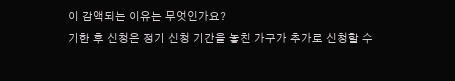이 감액되는 이유는 무엇인가요?
기한 후 신청은 정기 신청 기간을 놓친 가구가 추가로 신청할 수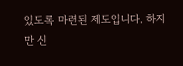있도록 마련된 제도입니다. 하지만 신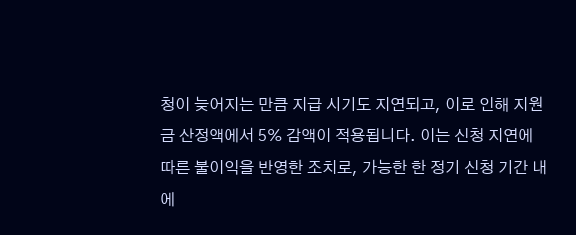청이 늦어지는 만큼 지급 시기도 지연되고, 이로 인해 지원금 산정액에서 5% 감액이 적용됩니다. 이는 신청 지연에 따른 불이익을 반영한 조치로, 가능한 한 정기 신청 기간 내에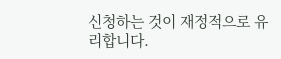신청하는 것이 재정적으로 유리합니다.